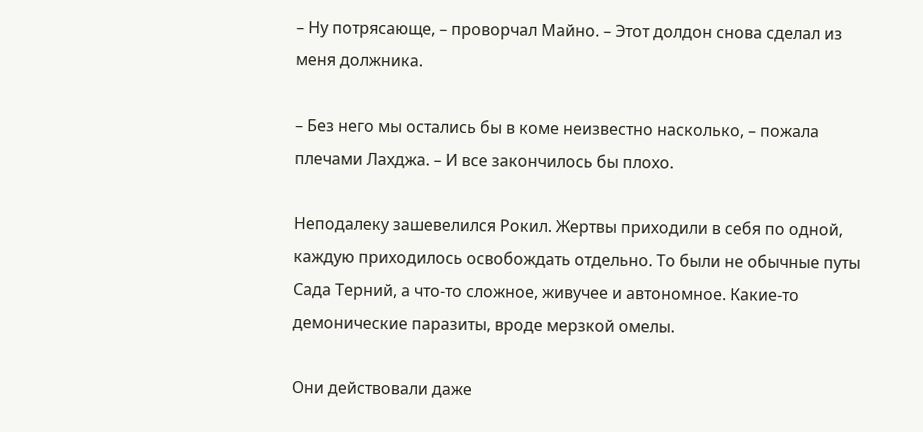– Ну потрясающе, – проворчал Майно. – Этот долдон снова сделал из меня должника.

– Без него мы остались бы в коме неизвестно насколько, – пожала плечами Лахджа. – И все закончилось бы плохо.

Неподалеку зашевелился Рокил. Жертвы приходили в себя по одной, каждую приходилось освобождать отдельно. То были не обычные путы Сада Терний, а что-то сложное, живучее и автономное. Какие-то демонические паразиты, вроде мерзкой омелы.

Они действовали даже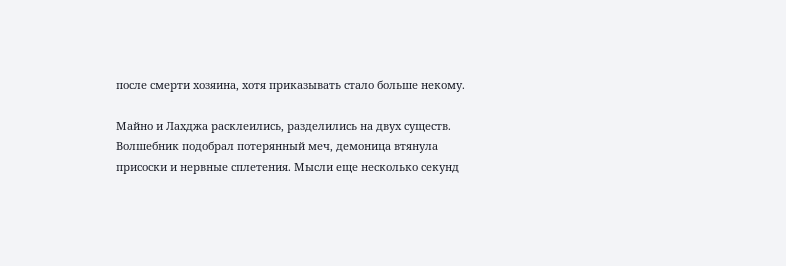после смерти хозяина, хотя приказывать стало больше некому.

Майно и Лахджа расклеились, разделились на двух существ. Волшебник подобрал потерянный меч, демоница втянула присоски и нервные сплетения. Мысли еще несколько секунд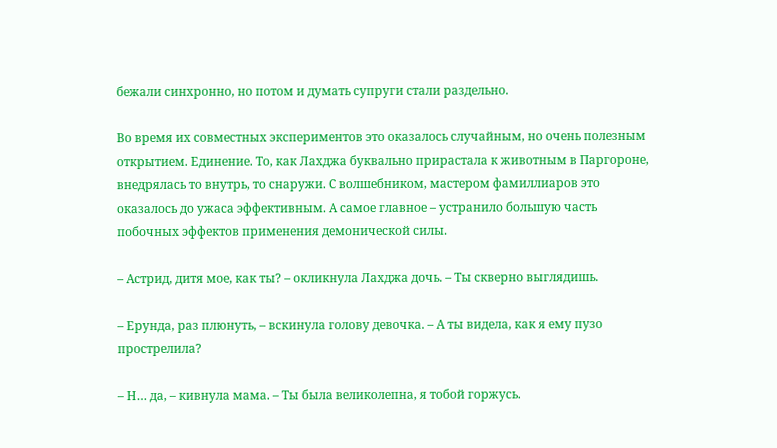бежали синхронно, но потом и думать супруги стали раздельно.

Во время их совместных экспериментов это оказалось случайным, но очень полезным открытием. Единение. То, как Лахджа буквально прирастала к животным в Паргороне, внедрялась то внутрь, то снаружи. С волшебником, мастером фамиллиаров это оказалось до ужаса эффективным. А самое главное – устранило большую часть побочных эффектов применения демонической силы.

– Астрид, дитя мое, как ты? – окликнула Лахджа дочь. – Ты скверно выглядишь.

– Ерунда, раз плюнуть, – вскинула голову девочка. – А ты видела, как я ему пузо прострелила?

– Н… да, – кивнула мама. – Ты была великолепна, я тобой горжусь.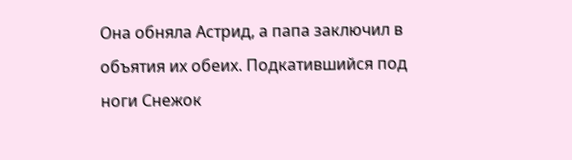Она обняла Астрид, а папа заключил в объятия их обеих. Подкатившийся под ноги Снежок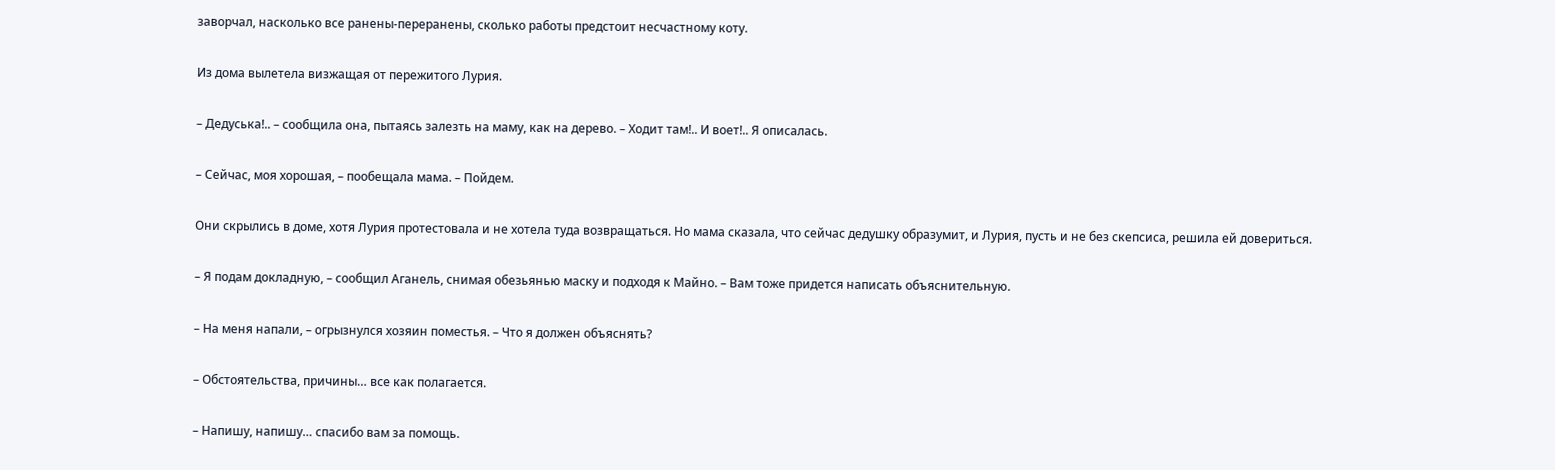заворчал, насколько все ранены-переранены, сколько работы предстоит несчастному коту.

Из дома вылетела визжащая от пережитого Лурия.

– Дедуська!.. – сообщила она, пытаясь залезть на маму, как на дерево. – Ходит там!.. И воет!.. Я описалась.

– Сейчас, моя хорошая, – пообещала мама. – Пойдем.

Они скрылись в доме, хотя Лурия протестовала и не хотела туда возвращаться. Но мама сказала, что сейчас дедушку образумит, и Лурия, пусть и не без скепсиса, решила ей довериться.

– Я подам докладную, – сообщил Аганель, снимая обезьянью маску и подходя к Майно. – Вам тоже придется написать объяснительную.

– На меня напали, – огрызнулся хозяин поместья. – Что я должен объяснять?

– Обстоятельства, причины… все как полагается.

– Напишу, напишу… спасибо вам за помощь.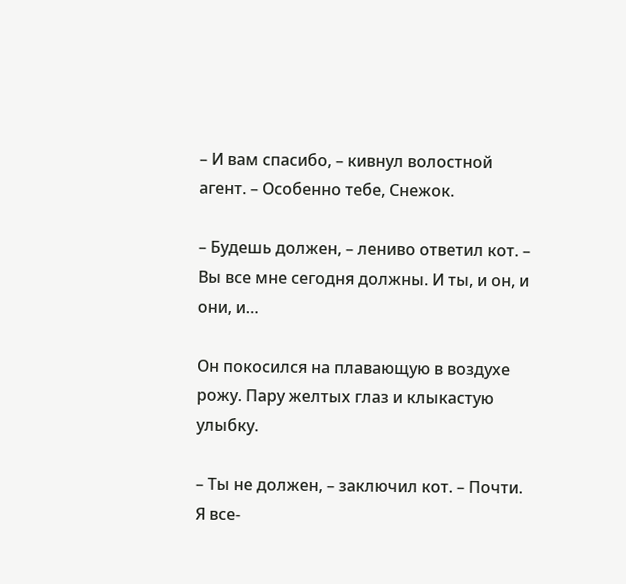– И вам спасибо, – кивнул волостной агент. – Особенно тебе, Снежок.

– Будешь должен, – лениво ответил кот. – Вы все мне сегодня должны. И ты, и он, и они, и…

Он покосился на плавающую в воздухе рожу. Пару желтых глаз и клыкастую улыбку.

– Ты не должен, – заключил кот. – Почти. Я все-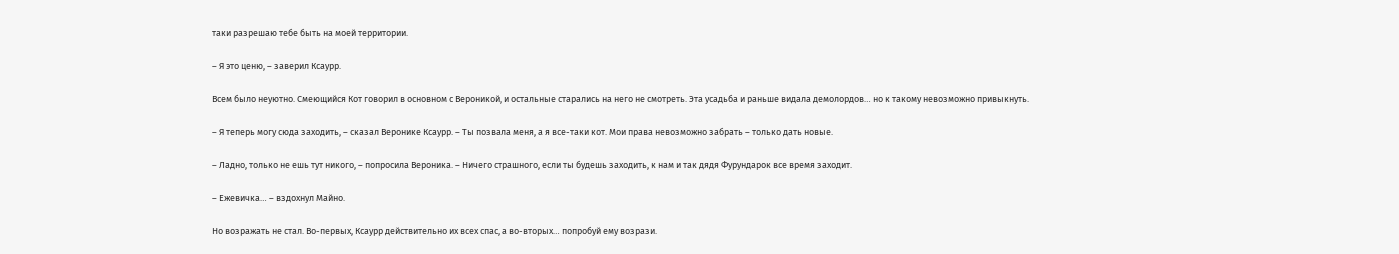таки разрешаю тебе быть на моей территории.

– Я это ценю, – заверил Ксаурр.

Всем было неуютно. Смеющийся Кот говорил в основном с Вероникой, и остальные старались на него не смотреть. Эта усадьба и раньше видала демолордов… но к такому невозможно привыкнуть.

– Я теперь могу сюда заходить, – сказал Веронике Ксаурр. – Ты позвала меня, а я все-таки кот. Мои права невозможно забрать – только дать новые.

– Ладно, только не ешь тут никого, – попросила Вероника. – Ничего страшного, если ты будешь заходить, к нам и так дядя Фурундарок все время заходит.

– Ежевичка… – вздохнул Майно.

Но возражать не стал. Во-первых, Ксаурр действительно их всех спас, а во-вторых… попробуй ему возрази.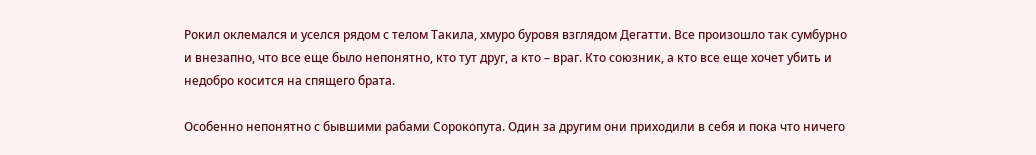Рокил оклемался и уселся рядом с телом Такила, хмуро буровя взглядом Дегатти. Все произошло так сумбурно и внезапно, что все еще было непонятно, кто тут друг, а кто – враг. Кто союзник, а кто все еще хочет убить и недобро косится на спящего брата.

Особенно непонятно с бывшими рабами Сорокопута. Один за другим они приходили в себя и пока что ничего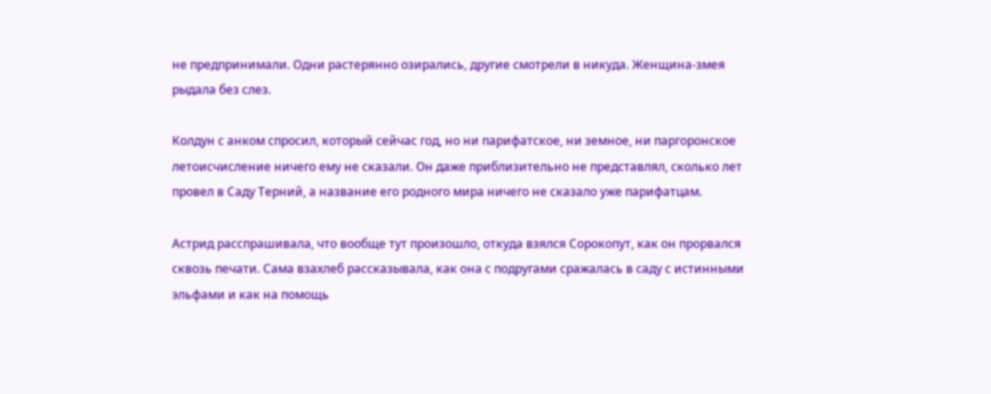не предпринимали. Одни растерянно озирались, другие смотрели в никуда. Женщина-змея рыдала без слез.

Колдун с анком спросил, который сейчас год, но ни парифатское, ни земное, ни паргоронское летоисчисление ничего ему не сказали. Он даже приблизительно не представлял, сколько лет провел в Саду Терний, а название его родного мира ничего не сказало уже парифатцам.

Астрид расспрашивала, что вообще тут произошло, откуда взялся Сорокопут, как он прорвался сквозь печати. Сама взахлеб рассказывала, как она с подругами сражалась в саду с истинными эльфами и как на помощь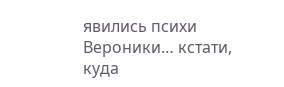явились психи Вероники… кстати, куда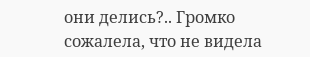они делись?.. Громко сожалела, что не видела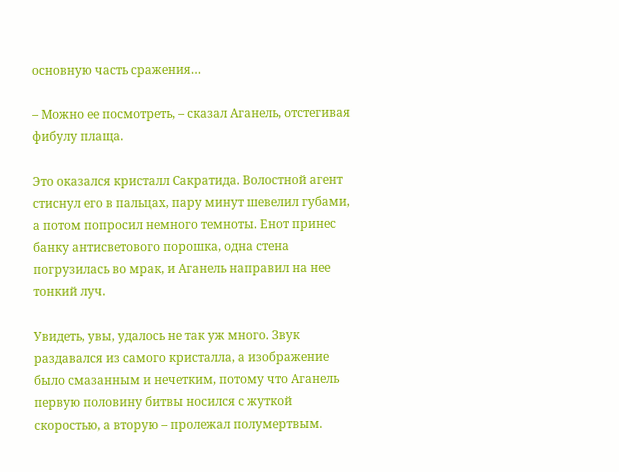основную часть сражения…

– Можно ее посмотреть, – сказал Аганель, отстегивая фибулу плаща.

Это оказался кристалл Сакратида. Волостной агент стиснул его в пальцах, пару минут шевелил губами, а потом попросил немного темноты. Енот принес банку антисветового порошка, одна стена погрузилась во мрак, и Аганель направил на нее тонкий луч.

Увидеть, увы, удалось не так уж много. Звук раздавался из самого кристалла, а изображение было смазанным и нечетким, потому что Аганель первую половину битвы носился с жуткой скоростью, а вторую – пролежал полумертвым.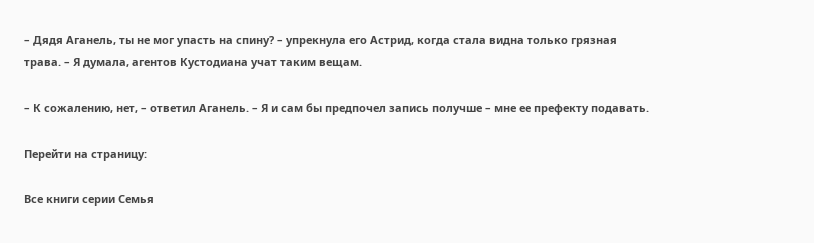– Дядя Аганель, ты не мог упасть на спину? – упрекнула его Астрид, когда стала видна только грязная трава. – Я думала, агентов Кустодиана учат таким вещам.

– К сожалению, нет, – ответил Аганель. – Я и сам бы предпочел запись получше – мне ее префекту подавать.

Перейти на страницу:

Все книги серии Семья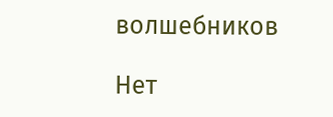волшебников

Нет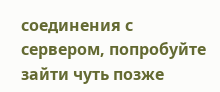соединения с сервером, попробуйте зайти чуть позже